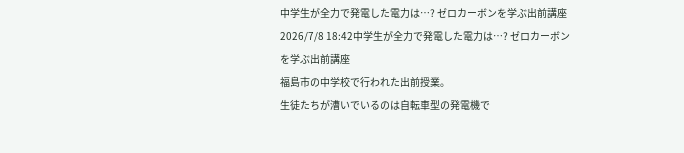中学生が全力で発電した電力は…? ゼロカーボンを学ぶ出前講座
2026/7/8 18:42中学生が全力で発電した電力は…? ゼロカーボンを学ぶ出前講座
福島市の中学校で行われた出前授業。
生徒たちが漕いでいるのは自転車型の発電機で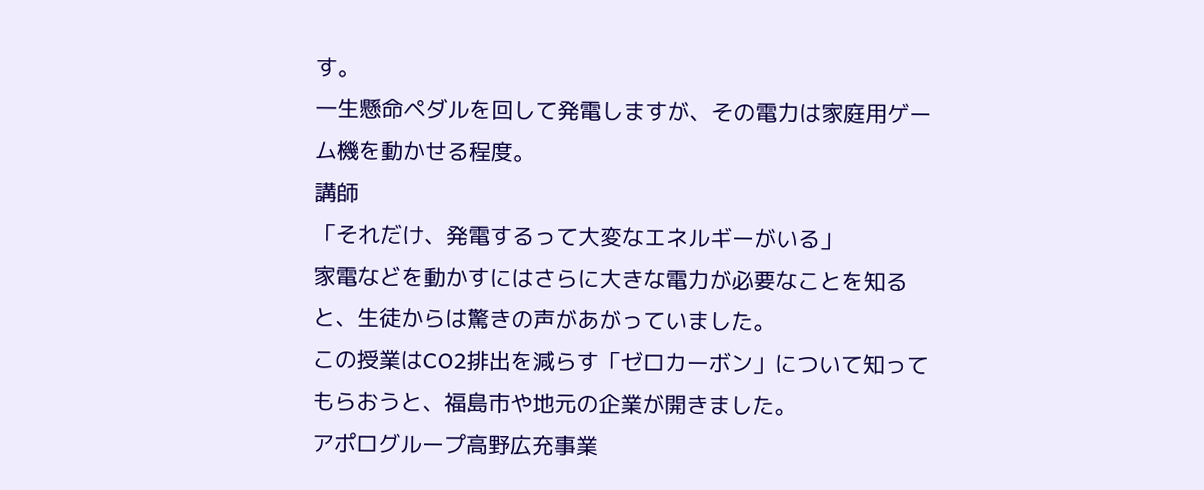す。
一生懸命ペダルを回して発電しますが、その電力は家庭用ゲーム機を動かせる程度。
講師
「それだけ、発電するって大変なエネルギーがいる」
家電などを動かすにはさらに大きな電力が必要なことを知ると、生徒からは驚きの声があがっていました。
この授業はCO2排出を減らす「ゼロカーボン」について知ってもらおうと、福島市や地元の企業が開きました。
アポログループ高野広充事業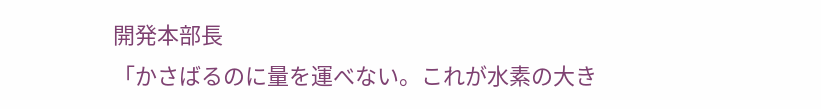開発本部長
「かさばるのに量を運べない。これが水素の大き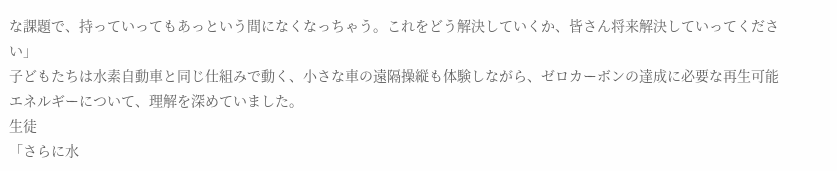な課題で、持っていってもあっという間になくなっちゃう。これをどう解決していくか、皆さん将来解決していってください」
子どもたちは水素自動車と同じ仕組みで動く、小さな車の遠隔操縦も体験しながら、ゼロカーボンの達成に必要な再生可能エネルギーについて、理解を深めていました。
生徒
「さらに水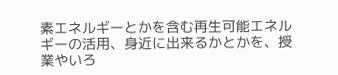素エネルギーとかを含む再生可能エネルギーの活用、身近に出来るかとかを、授業やいろ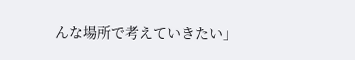んな場所で考えていきたい」